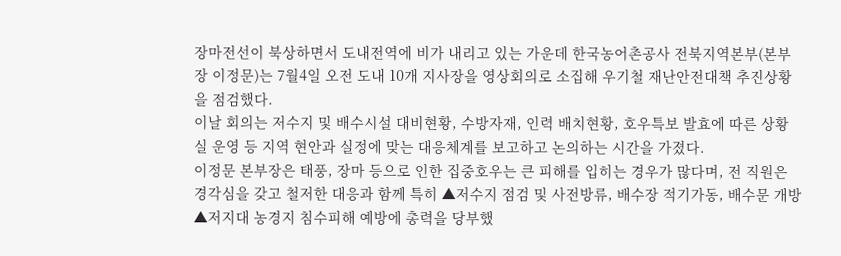장마전선이 북상하면서 도내전역에 비가 내리고 있는 가운데 한국농어촌공사 전북지역본부(본부장 이정문)는 7월4일 오전 도내 10개 지사장을 영상회의로 소집해 우기철 재난안전대책 추진상황을 점검했다.
이날 회의는 저수지 및 배수시설 대비현황, 수방자재, 인력 배치현황, 호우특보 발효에 따른 상황실 운영 등 지역 현안과 실정에 맞는 대응체계를 보고하고 논의하는 시간을 가졌다.
이정문 본부장은 태풍, 장마 등으로 인한 집중호우는 큰 피해를 입히는 경우가 많다며, 전 직원은 경각심을 갖고 철저한 대응과 함께 특히 ▲저수지 점검 및 사전방류, 배수장 적기가동, 배수문 개방 ▲저지대 농경지 침수피해 예방에 총력을 당부했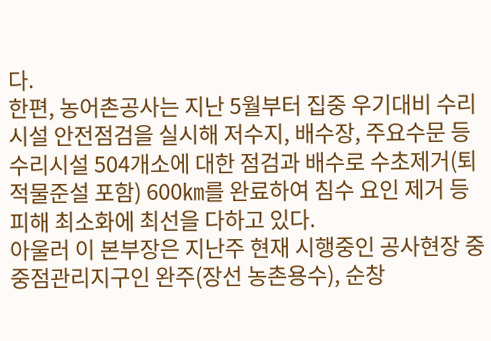다.
한편, 농어촌공사는 지난 5월부터 집중 우기대비 수리시설 안전점검을 실시해 저수지, 배수장, 주요수문 등 수리시설 504개소에 대한 점검과 배수로 수초제거(퇴적물준설 포함) 600㎞를 완료하여 침수 요인 제거 등 피해 최소화에 최선을 다하고 있다.
아울러 이 본부장은 지난주 현재 시행중인 공사현장 중 중점관리지구인 완주(장선 농촌용수), 순창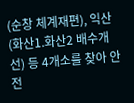(순창 체계재편), 익산(화산1.화산2 배수개선) 등 4개소를 찾아 안전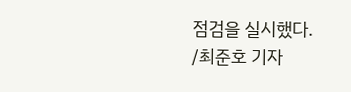점검을 실시했다.
/최준호 기자